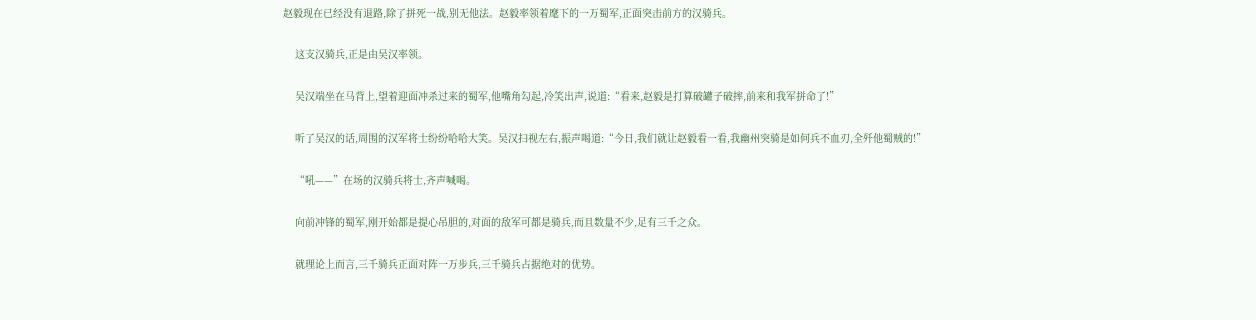赵毅现在已经没有退路,除了拼死一战,别无他法。赵毅率领着麾下的一万蜀军,正面突击前方的汉骑兵。

    这支汉骑兵,正是由吴汉率领。

    吴汉端坐在马背上,望着迎面冲杀过来的蜀军,他嘴角勾起,冷笑出声,说道:“看来,赵毅是打算破罐子破摔,前来和我军拼命了!”

    听了吴汉的话,周围的汉军将士纷纷哈哈大笑。吴汉扫视左右,振声喝道:“今日,我们就让赵毅看一看,我幽州突骑是如何兵不血刃,全歼他蜀贼的!”

    “吼——”在场的汉骑兵将士,齐声喊喝。

    向前冲锋的蜀军,刚开始都是提心吊胆的,对面的敌军可都是骑兵,而且数量不少,足有三千之众。

    就理论上而言,三千骑兵正面对阵一万步兵,三千骑兵占据绝对的优势。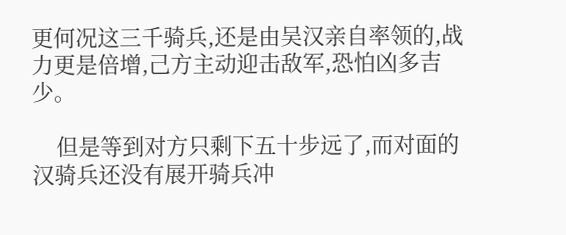更何况这三千骑兵,还是由吴汉亲自率领的,战力更是倍增,己方主动迎击敌军,恐怕凶多吉少。

    但是等到对方只剩下五十步远了,而对面的汉骑兵还没有展开骑兵冲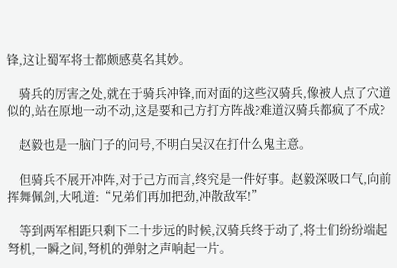锋,这让蜀军将士都颇感莫名其妙。

    骑兵的厉害之处,就在于骑兵冲锋,而对面的这些汉骑兵,像被人点了穴道似的,站在原地一动不动,这是要和己方打方阵战?难道汉骑兵都疯了不成?

    赵毅也是一脑门子的问号,不明白吴汉在打什么鬼主意。

    但骑兵不展开冲阵,对于己方而言,终究是一件好事。赵毅深吸口气,向前挥舞佩剑,大吼道:“兄弟们再加把劲,冲散敌军!”

    等到两军相距只剩下二十步远的时候,汉骑兵终于动了,将士们纷纷端起弩机,一瞬之间,弩机的弹射之声响起一片。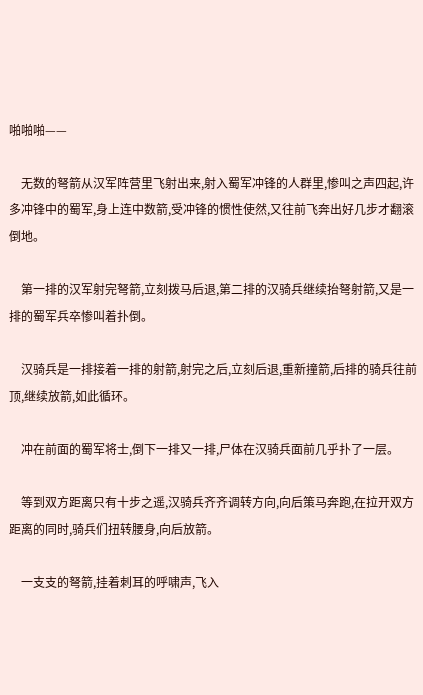啪啪啪——

    无数的弩箭从汉军阵营里飞射出来,射入蜀军冲锋的人群里,惨叫之声四起,许多冲锋中的蜀军,身上连中数箭,受冲锋的惯性使然,又往前飞奔出好几步才翻滚倒地。

    第一排的汉军射完弩箭,立刻拨马后退,第二排的汉骑兵继续抬弩射箭,又是一排的蜀军兵卒惨叫着扑倒。

    汉骑兵是一排接着一排的射箭,射完之后,立刻后退,重新撞箭,后排的骑兵往前顶,继续放箭,如此循环。

    冲在前面的蜀军将士,倒下一排又一排,尸体在汉骑兵面前几乎扑了一层。

    等到双方距离只有十步之遥,汉骑兵齐齐调转方向,向后策马奔跑,在拉开双方距离的同时,骑兵们扭转腰身,向后放箭。

    一支支的弩箭,挂着刺耳的呼啸声,飞入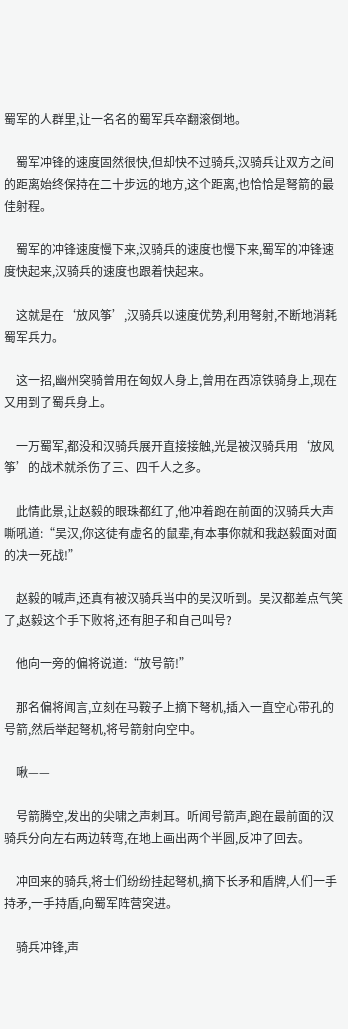蜀军的人群里,让一名名的蜀军兵卒翻滚倒地。

    蜀军冲锋的速度固然很快,但却快不过骑兵,汉骑兵让双方之间的距离始终保持在二十步远的地方,这个距离,也恰恰是弩箭的最佳射程。

    蜀军的冲锋速度慢下来,汉骑兵的速度也慢下来,蜀军的冲锋速度快起来,汉骑兵的速度也跟着快起来。

    这就是在‘放风筝’,汉骑兵以速度优势,利用弩射,不断地消耗蜀军兵力。

    这一招,幽州突骑曾用在匈奴人身上,曾用在西凉铁骑身上,现在又用到了蜀兵身上。

    一万蜀军,都没和汉骑兵展开直接接触,光是被汉骑兵用‘放风筝’的战术就杀伤了三、四千人之多。

    此情此景,让赵毅的眼珠都红了,他冲着跑在前面的汉骑兵大声嘶吼道:“吴汉,你这徒有虚名的鼠辈,有本事你就和我赵毅面对面的决一死战!”

    赵毅的喊声,还真有被汉骑兵当中的吴汉听到。吴汉都差点气笑了,赵毅这个手下败将,还有胆子和自己叫号?

    他向一旁的偏将说道:“放号箭!”

    那名偏将闻言,立刻在马鞍子上摘下弩机,插入一直空心带孔的号箭,然后举起弩机,将号箭射向空中。

    啾——

    号箭腾空,发出的尖啸之声刺耳。听闻号箭声,跑在最前面的汉骑兵分向左右两边转弯,在地上画出两个半圆,反冲了回去。

    冲回来的骑兵,将士们纷纷挂起弩机,摘下长矛和盾牌,人们一手持矛,一手持盾,向蜀军阵营突进。

    骑兵冲锋,声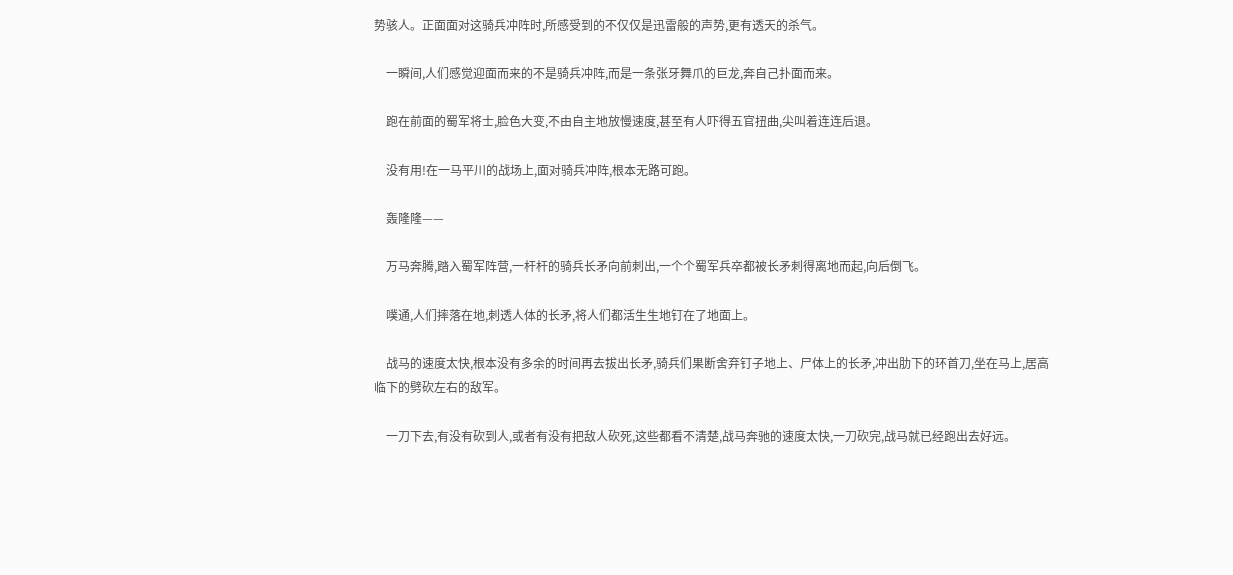势骇人。正面面对这骑兵冲阵时,所感受到的不仅仅是迅雷般的声势,更有透天的杀气。

    一瞬间,人们感觉迎面而来的不是骑兵冲阵,而是一条张牙舞爪的巨龙,奔自己扑面而来。

    跑在前面的蜀军将士,脸色大变,不由自主地放慢速度,甚至有人吓得五官扭曲,尖叫着连连后退。

    没有用!在一马平川的战场上,面对骑兵冲阵,根本无路可跑。

    轰隆隆——

    万马奔腾,踏入蜀军阵营,一杆杆的骑兵长矛向前刺出,一个个蜀军兵卒都被长矛刺得离地而起,向后倒飞。

    噗通,人们摔落在地,刺透人体的长矛,将人们都活生生地钉在了地面上。

    战马的速度太快,根本没有多余的时间再去拔出长矛,骑兵们果断舍弃钉子地上、尸体上的长矛,冲出肋下的环首刀,坐在马上,居高临下的劈砍左右的敌军。

    一刀下去,有没有砍到人,或者有没有把敌人砍死,这些都看不清楚,战马奔驰的速度太快,一刀砍完,战马就已经跑出去好远。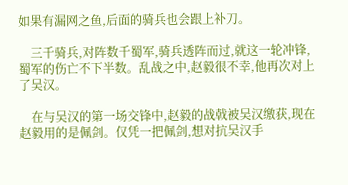如果有漏网之鱼,后面的骑兵也会跟上补刀。

    三千骑兵,对阵数千蜀军,骑兵透阵而过,就这一轮冲锋,蜀军的伤亡不下半数。乱战之中,赵毅很不幸,他再次对上了吴汉。

    在与吴汉的第一场交锋中,赵毅的战戟被吴汉缴获,现在赵毅用的是佩剑。仅凭一把佩剑,想对抗吴汉手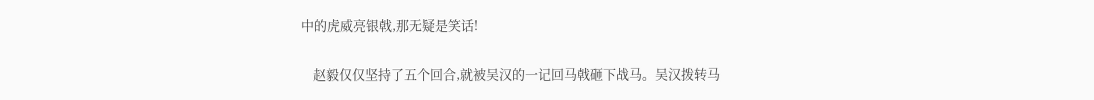中的虎威亮银戟,那无疑是笑话!

    赵毅仅仅坚持了五个回合,就被吴汉的一记回马戟砸下战马。吴汉拨转马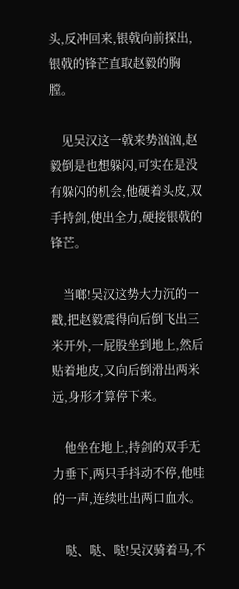头,反冲回来,银戟向前探出,银戟的锋芒直取赵毅的胸膛。

    见吴汉这一戟来势汹汹,赵毅倒是也想躲闪,可实在是没有躲闪的机会,他硬着头皮,双手持剑,使出全力,硬接银戟的锋芒。

    当啷!吴汉这势大力沉的一戳,把赵毅震得向后倒飞出三米开外,一屁股坐到地上,然后贴着地皮,又向后倒滑出两米远,身形才算停下来。

    他坐在地上,持剑的双手无力垂下,两只手抖动不停,他哇的一声,连续吐出两口血水。

    哒、哒、哒!吴汉骑着马,不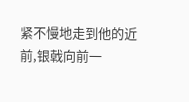紧不慢地走到他的近前,银戟向前一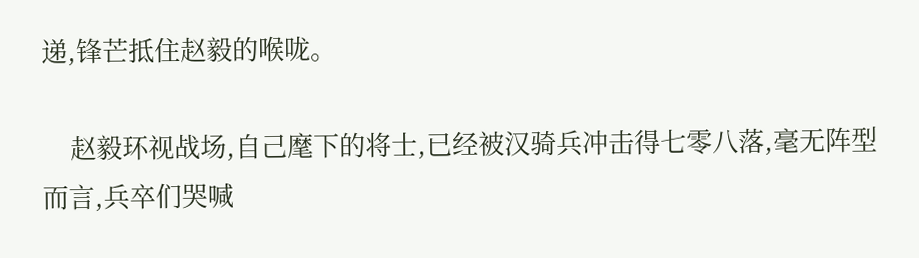递,锋芒抵住赵毅的喉咙。

    赵毅环视战场,自己麾下的将士,已经被汉骑兵冲击得七零八落,毫无阵型而言,兵卒们哭喊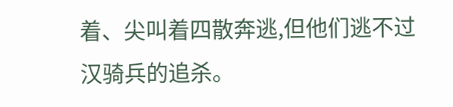着、尖叫着四散奔逃,但他们逃不过汉骑兵的追杀。